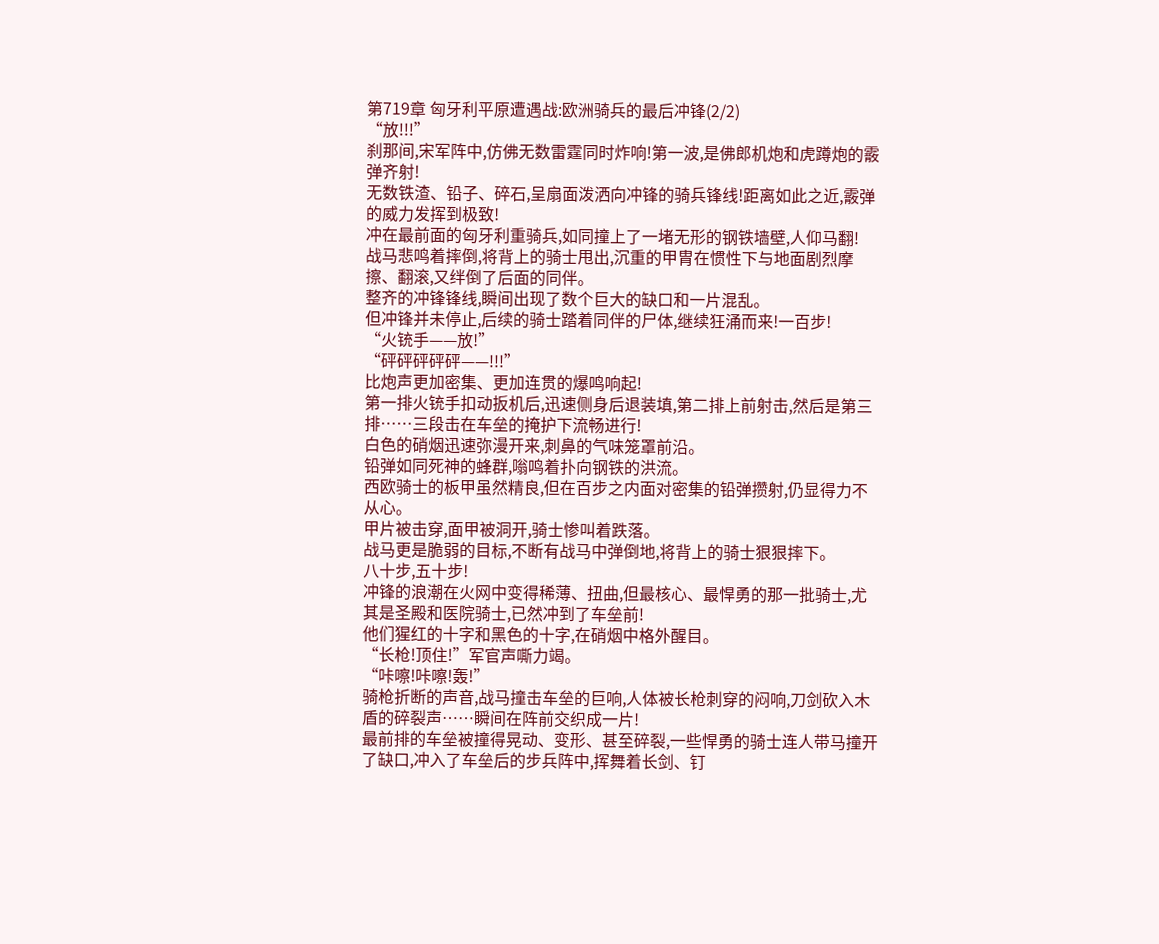第719章 匈牙利平原遭遇战:欧洲骑兵的最后冲锋(2/2)
“放!!!”
刹那间,宋军阵中,仿佛无数雷霆同时炸响!第一波,是佛郎机炮和虎蹲炮的霰弹齐射!
无数铁渣、铅子、碎石,呈扇面泼洒向冲锋的骑兵锋线!距离如此之近,霰弹的威力发挥到极致!
冲在最前面的匈牙利重骑兵,如同撞上了一堵无形的钢铁墙壁,人仰马翻!
战马悲鸣着摔倒,将背上的骑士甩出,沉重的甲胄在惯性下与地面剧烈摩擦、翻滚,又绊倒了后面的同伴。
整齐的冲锋锋线,瞬间出现了数个巨大的缺口和一片混乱。
但冲锋并未停止,后续的骑士踏着同伴的尸体,继续狂涌而来!一百步!
“火铳手——放!”
“砰砰砰砰砰——!!!”
比炮声更加密集、更加连贯的爆鸣响起!
第一排火铳手扣动扳机后,迅速侧身后退装填,第二排上前射击,然后是第三排……三段击在车垒的掩护下流畅进行!
白色的硝烟迅速弥漫开来,刺鼻的气味笼罩前沿。
铅弹如同死神的蜂群,嗡鸣着扑向钢铁的洪流。
西欧骑士的板甲虽然精良,但在百步之内面对密集的铅弹攒射,仍显得力不从心。
甲片被击穿,面甲被洞开,骑士惨叫着跌落。
战马更是脆弱的目标,不断有战马中弹倒地,将背上的骑士狠狠摔下。
八十步,五十步!
冲锋的浪潮在火网中变得稀薄、扭曲,但最核心、最悍勇的那一批骑士,尤其是圣殿和医院骑士,已然冲到了车垒前!
他们猩红的十字和黑色的十字,在硝烟中格外醒目。
“长枪!顶住!”军官声嘶力竭。
“咔嚓!咔嚓!轰!”
骑枪折断的声音,战马撞击车垒的巨响,人体被长枪刺穿的闷响,刀剑砍入木盾的碎裂声……瞬间在阵前交织成一片!
最前排的车垒被撞得晃动、变形、甚至碎裂,一些悍勇的骑士连人带马撞开了缺口,冲入了车垒后的步兵阵中,挥舞着长剑、钉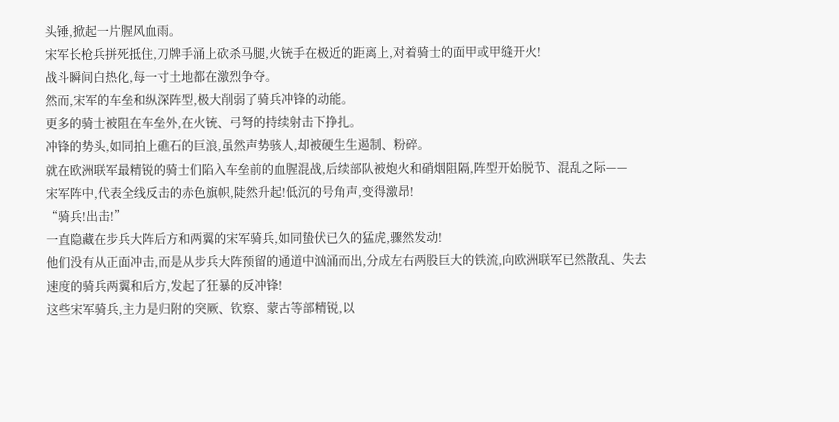头锤,掀起一片腥风血雨。
宋军长枪兵拼死抵住,刀牌手涌上砍杀马腿,火铳手在极近的距离上,对着骑士的面甲或甲缝开火!
战斗瞬间白热化,每一寸土地都在激烈争夺。
然而,宋军的车垒和纵深阵型,极大削弱了骑兵冲锋的动能。
更多的骑士被阻在车垒外,在火铳、弓弩的持续射击下挣扎。
冲锋的势头,如同拍上礁石的巨浪,虽然声势骇人,却被硬生生遏制、粉碎。
就在欧洲联军最精锐的骑士们陷入车垒前的血腥混战,后续部队被炮火和硝烟阻隔,阵型开始脱节、混乱之际——
宋军阵中,代表全线反击的赤色旗帜,陡然升起!低沉的号角声,变得激昂!
“骑兵!出击!”
一直隐藏在步兵大阵后方和两翼的宋军骑兵,如同蛰伏已久的猛虎,骤然发动!
他们没有从正面冲击,而是从步兵大阵预留的通道中汹涌而出,分成左右两股巨大的铁流,向欧洲联军已然散乱、失去速度的骑兵两翼和后方,发起了狂暴的反冲锋!
这些宋军骑兵,主力是归附的突厥、钦察、蒙古等部精锐,以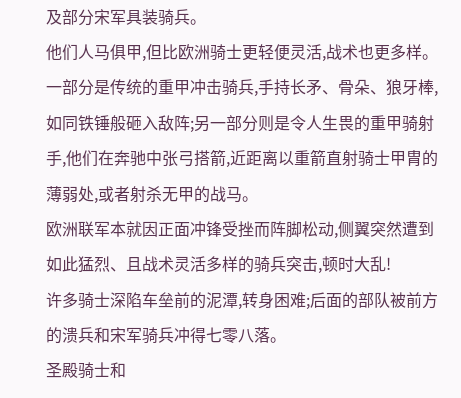及部分宋军具装骑兵。
他们人马俱甲,但比欧洲骑士更轻便灵活,战术也更多样。
一部分是传统的重甲冲击骑兵,手持长矛、骨朵、狼牙棒,如同铁锤般砸入敌阵;另一部分则是令人生畏的重甲骑射手,他们在奔驰中张弓搭箭,近距离以重箭直射骑士甲胄的薄弱处,或者射杀无甲的战马。
欧洲联军本就因正面冲锋受挫而阵脚松动,侧翼突然遭到如此猛烈、且战术灵活多样的骑兵突击,顿时大乱!
许多骑士深陷车垒前的泥潭,转身困难;后面的部队被前方的溃兵和宋军骑兵冲得七零八落。
圣殿骑士和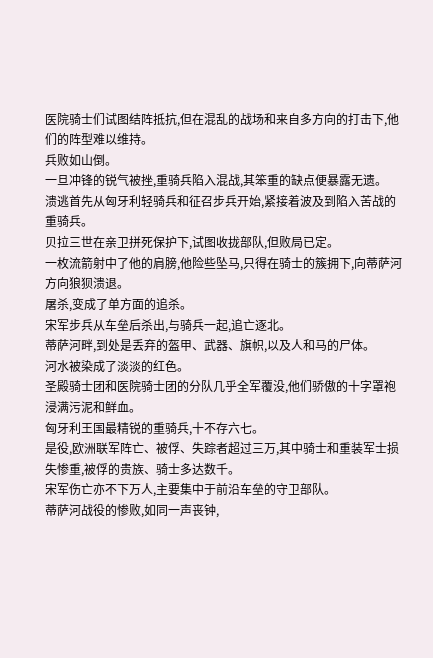医院骑士们试图结阵抵抗,但在混乱的战场和来自多方向的打击下,他们的阵型难以维持。
兵败如山倒。
一旦冲锋的锐气被挫,重骑兵陷入混战,其笨重的缺点便暴露无遗。
溃逃首先从匈牙利轻骑兵和征召步兵开始,紧接着波及到陷入苦战的重骑兵。
贝拉三世在亲卫拼死保护下,试图收拢部队,但败局已定。
一枚流箭射中了他的肩膀,他险些坠马,只得在骑士的簇拥下,向蒂萨河方向狼狈溃退。
屠杀,变成了单方面的追杀。
宋军步兵从车垒后杀出,与骑兵一起,追亡逐北。
蒂萨河畔,到处是丢弃的盔甲、武器、旗帜,以及人和马的尸体。
河水被染成了淡淡的红色。
圣殿骑士团和医院骑士团的分队几乎全军覆没,他们骄傲的十字罩袍浸满污泥和鲜血。
匈牙利王国最精锐的重骑兵,十不存六七。
是役,欧洲联军阵亡、被俘、失踪者超过三万,其中骑士和重装军士损失惨重,被俘的贵族、骑士多达数千。
宋军伤亡亦不下万人,主要集中于前沿车垒的守卫部队。
蒂萨河战役的惨败,如同一声丧钟,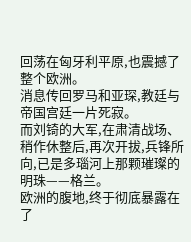回荡在匈牙利平原,也震撼了整个欧洲。
消息传回罗马和亚琛,教廷与帝国宫廷一片死寂。
而刘锜的大军,在肃清战场、稍作休整后,再次开拔,兵锋所向,已是多瑙河上那颗璀璨的明珠——格兰。
欧洲的腹地,终于彻底暴露在了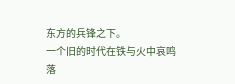东方的兵锋之下。
一个旧的时代在铁与火中哀鸣落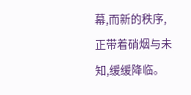幕,而新的秩序,正带着硝烟与未知,缓缓降临。